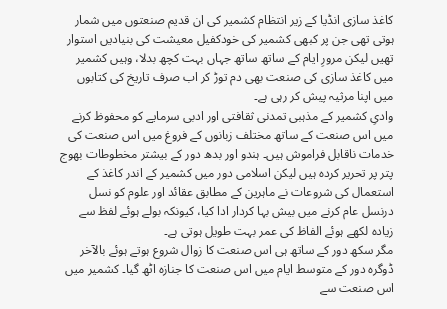کاغذ سازی انڈیا کے زیر انتظام کشمیر کی ان قدیم صنعتوں میں شمار ہوتی تھی جن پر کبھی کشمیر کی خودکفیل معیشت کی بنیادیں استوار تھیں لیکن مرورِ ایام کے ساتھ ساتھ جہاں بہت کچھ بدلا، وہیں کشمیر میں کاغذ سازی کی صنعت بھی دم توڑ کر اب صرف تاریخ کی کتابوں میں اپنا مرثیہ پیش کر رہی ہے۔
وادیِ کشمیر کے مذہبی تمدنی ثقافتی اور ادبی سرمایے کو محفوظ کرنے میں اس صنعت کے ساتھ مختلف زبانوں کے فروغ میں اس صنعت کی خدمات ناقابل فراموش ہیں۔ ہندو اور بدھ دور کے بیشتر مخطوطات بھوج پتر پر تحریر کردہ ہیں لیکن اسلامی دور میں کشمیر کے اندر کاغذ کے استعمال کی شروعات نے ماہرین کے مطابق عقائد اور علوم کو نسل درنسل عام کرنے میں بیش بہا کردار ادا کیا، کیونکہ بولے ہوئے لفظ سے زیادہ لکھے ہوئے الفاظ کی عمر بہت طویل ہوتی ہے۔
مگر سکھ دور کے ساتھ ہی اس صنعت کا زوال شروع ہوتے ہوئے بالآخر ڈوگرہ دور کے متوسط ایام میں اس صنعت کا جنازہ اٹھ گیا۔ کشمیر میں اس صنعت سے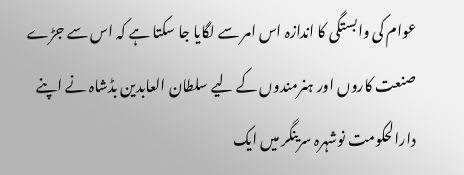عوام کی وابستگی کا اندازہ اس امر سے لگایا جا سکتا ہے کہ اس سے جڑے صنعت کاروں اور ہنرمندوں کے لیے سلطان العابدین بڈشاہ نے اپنے دارالحکومت نوشہرہ سرینگر میں ایک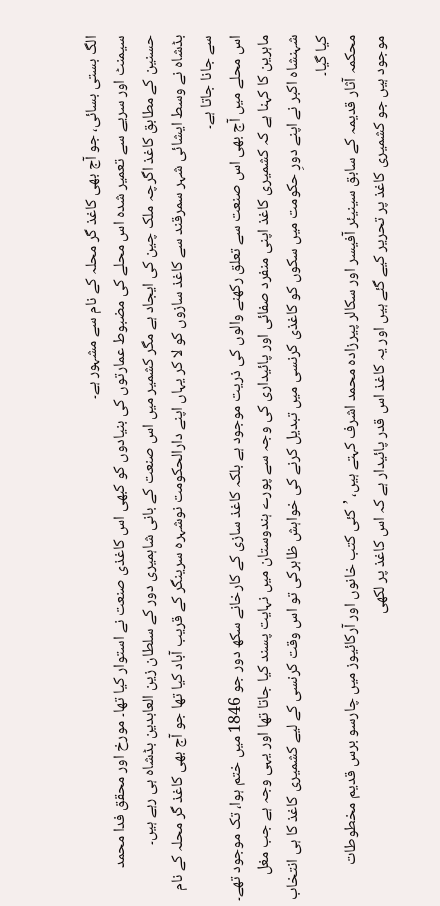الگ بستی بسائی، جو آج بھی کاغذ گر محلہ کے نام سے مشہور ہے۔
سیمنٹ اور سریے سے تعمیر شدہ اس محلے کی مضبوط عمارتوں کی بنیادوں کو کبھی اس کاغذی صنعت نے استوار کیا تھا۔ مورخ اور محقق فدا محمد حسنین کے مطابق کاغذ اگرچہ ملک چین کی ایجاد ہے مگر کشمیر میں اس صنعت کے بانی شاہمیری دور کے سلطان زین العابدین بڈشاہ ہی رہے ہیں۔
بڈشاہ نے وسط ایشائی شہر سمرقند سے کاغذ سازوں کو لا کر یہاں اپنے دارالحکومت نوشہرہ سرینگر کے قریب آباد کیا تھا جو آج بھی کاغذ گر محلہ کے نام سے جانا جاتا ہے۔
اس محلے میں آج بھی اس صنعت سے تعلق رکھنے والوں کی ذریت موجود ہے بلکہ کاغذ سازی کے کارخانے سکھ دور جو 1846 میں ختم ہوا، تک موجود تھے۔
ماہرین کا کہنا ہے کہ کشمیری کاغذ اپنی منفرد صفائی اور پائیداری کی وجہ سے پورے ہندوستان میں نہایت پسند کیا جاتا تھا اور یہی وجہ ہے جب مغل شہنشاہ اکبر نے اپنے دورِ حکومت میں سکوں کو کاغذی کرنسی میں تبدیل کرنے کی خواہش ظاہرکی تو اس وقت کرنسی کے لیے کشمیری کاغذ کا ہی انتخاب کیا گیا۔
محکمہ آثار قدیمہ کے سابق سینیئر آفیسر اور سکالر پیرزادہ محمد اشرف کہتے ہیں، ’کئی کتب خانوں اور آرکائیوز میں چارسو برس قدیم مخطوطات موجود ہیں جو کشمیری کاغذ پر تحریر کیے گئے ہیں اور یہ کاغذ اس قدر پائیدار ہے کہ اس کاغذ پر لکھی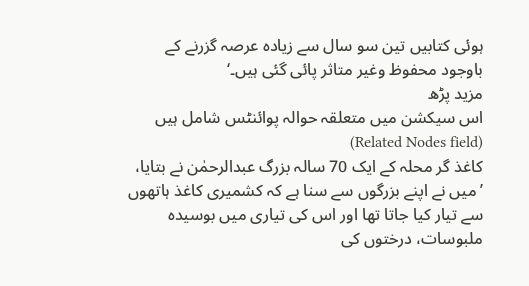ہوئی کتابیں تین سو سال سے زیادہ عرصہ گزرنے کے باوجود محفوظ وغیر متاثر پائی گئی ہیں۔‘
مزید پڑھ
اس سیکشن میں متعلقہ حوالہ پوائنٹس شامل ہیں (Related Nodes field)
کاغذ گر محلہ کے ایک 70 سالہ بزرگ عبدالرحمٰن نے بتایا، ’میں نے اپنے بزرگوں سے سنا ہے کہ کشمیری کاغذ ہاتھوں سے تیار کیا جاتا تھا اور اس کی تیاری میں بوسیدہ ملبوسات، درختوں کی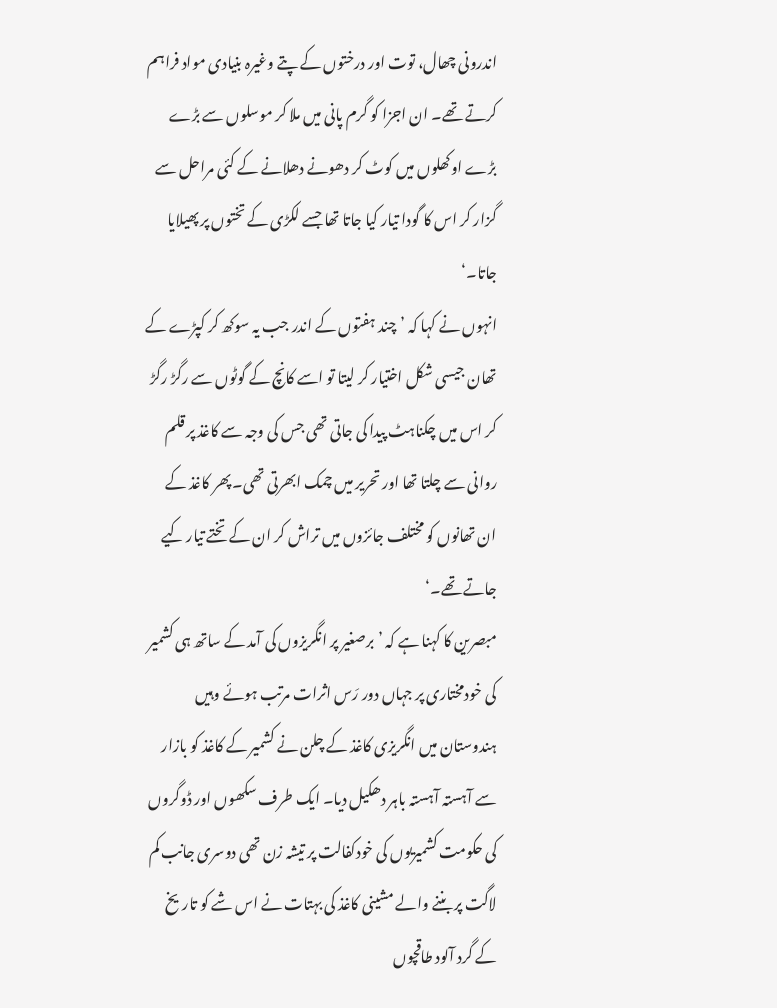اندرونی چھال، توت اور درختوں کے پتے وغیرہ بنیادی مواد فراہم کرتے تھے۔ ان اجزا کو گرم پانی میں ملا کر موسلوں سے بڑے بڑے اوکھلوں میں کوٹ کر دھونے دھلانے کے کئی مراحل سے گزار کر اس کا گودا تیار کیا جاتا تھا جسے لکڑی کے تختوں پر پھیلایا جاتا۔‘
انہوں نے کہا کہ ’چند ہفتوں کے اندر جب یہ سوکھ کر کپڑے کے تھان جیسی شکل اختیار کر لیتا تو اسے کانچ کے گوٹوں سے رگڑ رگڑ کر اس میں چکناہٹ پیدا کی جاتی تھی جس کی وجہ سے کاغذ پر قلم روانی سے چلتا تھا اور تحریر میں چمک ابھرتی تھی۔ پھر کاغذ کے ان تھانوں کو مختلف جائزوں میں تراش کر ان کے تختے تیار کیے جاتے تھے۔‘
مبصرین کا کہنا ہے کہ ’برصغیر پر انگریزوں کی آمد کے ساتھ ہی کشمیر کی خودمختاری پر جہاں دور رَس اثرات مرتب ہوئے وہیں ہندوستان میں انگریزی کاغذ کے چلن نے کشمیر کے کاغذ کو بازار سے آہستہ آہستہ باہر دھکیل دیا۔ ایک طرف سکھوں اور ڈوگروں کی حکومت کشمیریوں کی خودکفالت پر تیشہ زن تھی دوسری جانب کم لاگت پر بننے والے مشینی کاغذ کی بہتات نے اس شے کو تاریخ کے گرد آلود طاقچوں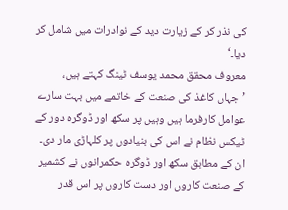کی نذر کر کے زیارت دید کے نوادرات میں شامل کر دیا۔‘
معروف محقق محمد یوسف ٹینگ کہتے ہیں، ’جہاں کاغذ کی صنعت کے خاتمے میں بہت سارے عوامل کارفرما ہیں وہیں پر سکھ اور ڈوگرہ دور کے ٹیکس نظام نے اس کی بنیادوں پر کلہاڑی مار دی۔ ان کے مطابق سکھ اور ڈوگرہ حکمرانوں نے کشمیر کے صنعت کاروں اور دست کاروں پر اس قدر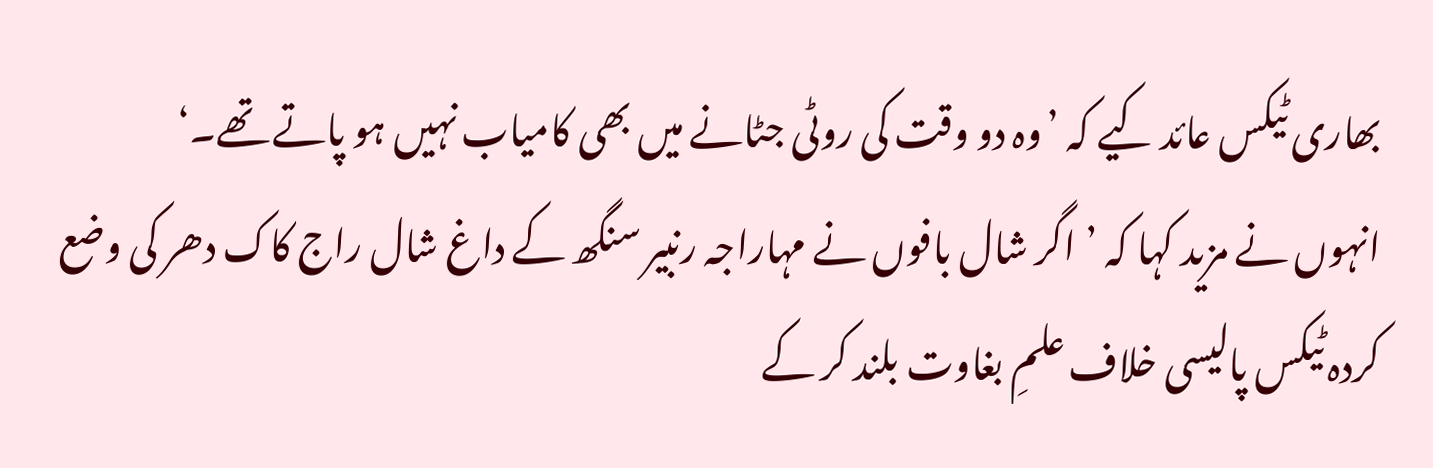بھاری ٹیکس عائد کیے کہ ’وہ دو وقت کی روٹی جٹانے میں بھی کامیاب نہیں ہو پاتے تھے۔‘
انہوں نے مزید کہا کہ ’اگر شال بافوں نے مہاراجہ رنبیر سنگھ کے داغ شال راج کاک دھر کی وضع کردہ ٹیکس پالیسی خلاف علمِ بغاوت بلند کر کے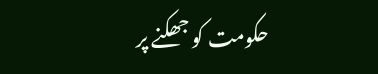حکومت کو جھکنے پر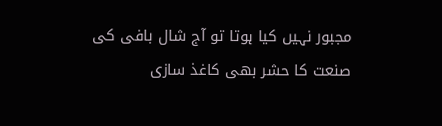مجبور نہیں کیا ہوتا تو آج شال بافی کی صنعت کا حشر بھی کاغذ سازی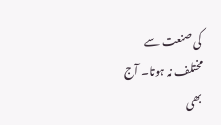کی صنعت سے مختلف نہ ہوتا۔ آج بھی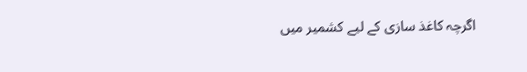اگرچہ کاغذ سازی کے لیے کشمیر میں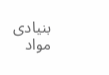بنیادی مواد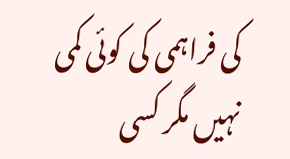کی فراہمی کی کوئی کمی نہیں مگر کسی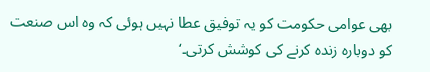بھی عوامی حکومت کو یہ توفیق عطا نہیں ہوئی کہ وہ اس صنعت کو دوبارہ زندہ کرنے کی کوشش کرتی۔‘